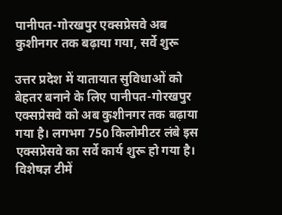पानीपत-गोरखपुर एक्सप्रेसवे अब कुशीनगर तक बढ़ाया गया, सर्वे शुरू

उत्तर प्रदेश में यातायात सुविधाओं को बेहतर बनाने के लिए पानीपत-गोरखपुर एक्सप्रेसवे को अब कुशीनगर तक बढ़ाया गया है। लगभग 750 किलोमीटर लंबे इस एक्सप्रेसवे का सर्वे कार्य शुरू हो गया है। विशेषज्ञ टीमें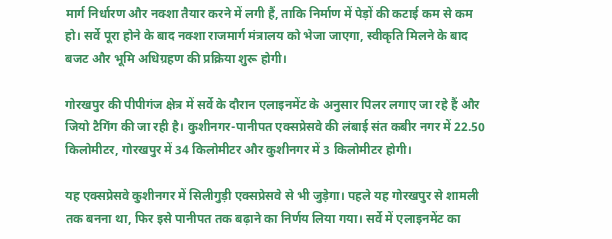मार्ग निर्धारण और नक्शा तैयार करने में लगी हैं, ताकि निर्माण में पेड़ों की कटाई कम से कम हो। सर्वे पूरा होने के बाद नक्शा राजमार्ग मंत्रालय को भेजा जाएगा, स्वीकृति मिलने के बाद बजट और भूमि अधिग्रहण की प्रक्रिया शुरू होगी।

गोरखपुर की पीपीगंज क्षेत्र में सर्वे के दौरान एलाइनमेंट के अनुसार पिलर लगाए जा रहे हैं और जियो टैगिंग की जा रही है। कुशीनगर-पानीपत एक्सप्रेसवे की लंबाई संत कबीर नगर में 22.50 किलोमीटर, गोरखपुर में 34 किलोमीटर और कुशीनगर में 3 किलोमीटर होगी।

यह एक्सप्रेसवे कुशीनगर में सिलीगुड़ी एक्सप्रेसवे से भी जुड़ेगा। पहले यह गोरखपुर से शामली तक बनना था, फिर इसे पानीपत तक बढ़ाने का निर्णय लिया गया। सर्वे में एलाइनमेंट का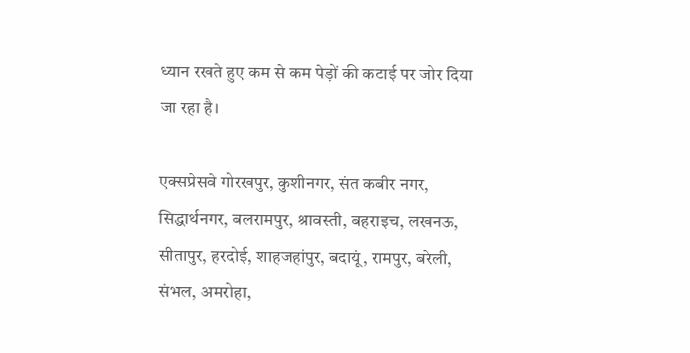ध्यान रखते हुए कम से कम पेड़ों की कटाई पर जोर दिया जा रहा है।

एक्सप्रेसवे गोरखपुर, कुशीनगर, संत कबीर नगर, सिद्धार्थनगर, बलरामपुर, श्रावस्ती, बहराइच, लखनऊ, सीतापुर, हरदोई, शाहजहांपुर, बदायूं, रामपुर, बरेली, संभल, अमरोहा,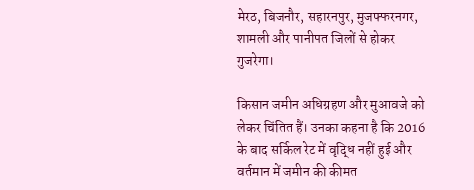मेरठ, बिजनौर, सहारनपुर, मुजफ्फरनगर, शामली और पानीपत जिलों से होकर गुजरेगा।

किसान जमीन अधिग्रहण और मुआवजे को लेकर चिंतित हैं। उनका कहना है कि 2016 के बाद सर्किल रेट में वृद्धि नहीं हुई और वर्तमान में जमीन की कीमत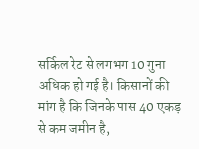सर्किल रेट से लगभग 10 गुना अधिक हो गई है। किसानों की मांग है कि जिनके पास 40 एकड़ से कम जमीन है,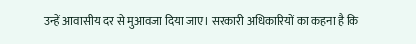उन्हें आवासीय दर से मुआवजा दिया जाए। सरकारी अधिकारियों का कहना है कि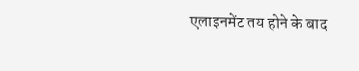एलाइनमेंट तय होने के बाद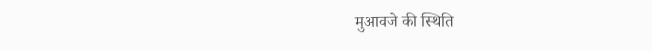मुआवजे की स्थिति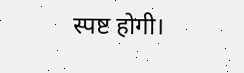स्पष्ट होगी।